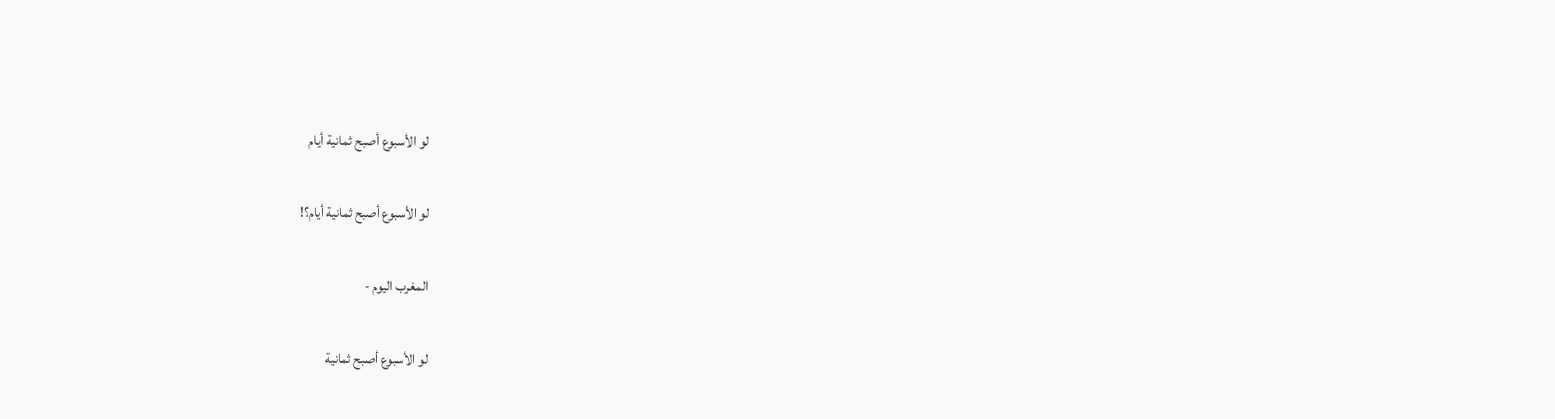لو الأسبوع أصبح ثمانية أيام

لو الأسبوع أصبح ثمانية أيام؟!

المغرب اليوم -

لو الأسبوع أصبح ثمانية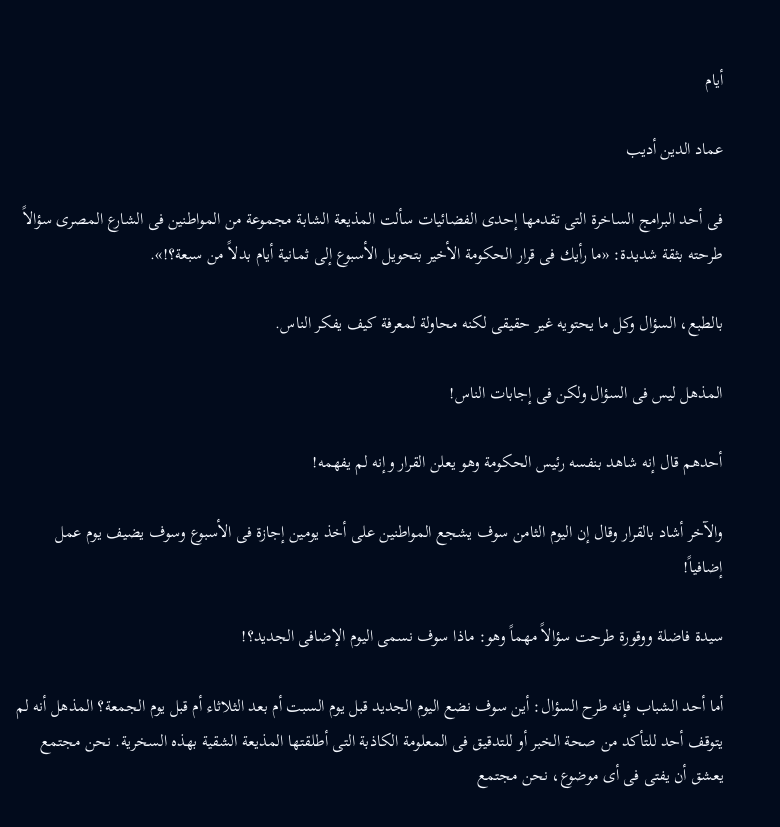أيام

عماد الدين أديب

فى أحد البرامج الساخرة التى تقدمها إحدى الفضائيات سألت المذيعة الشابة مجموعة من المواطنين فى الشارع المصرى سؤالاً طرحته بثقة شديدة: «ما رأيك فى قرار الحكومة الأخير بتحويل الأسبوع إلى ثمانية أيام بدلاً من سبعة؟!».

بالطبع، السؤال وكل ما يحتويه غير حقيقى لكنه محاولة لمعرفة كيف يفكر الناس.

المذهل ليس فى السؤال ولكن فى إجابات الناس!

أحدهم قال إنه شاهد بنفسه رئيس الحكومة وهو يعلن القرار وإنه لم يفهمه!

والآخر أشاد بالقرار وقال إن اليوم الثامن سوف يشجع المواطنين على أخذ يومين إجازة فى الأسبوع وسوف يضيف يوم عمل إضافياً!

سيدة فاضلة ووقورة طرحت سؤالاً مهماً وهو: ماذا سوف نسمى اليوم الإضافى الجديد؟!

أما أحد الشباب فإنه طرح السؤال: أين سوف نضع اليوم الجديد قبل يوم السبت أم بعد الثلاثاء أم قبل يوم الجمعة؟ المذهل أنه لم يتوقف أحد للتأكد من صحة الخبر أو للتدقيق فى المعلومة الكاذبة التى أطلقتها المذيعة الشقية بهذه السخرية. نحن مجتمع يعشق أن يفتى فى أى موضوع، نحن مجتمع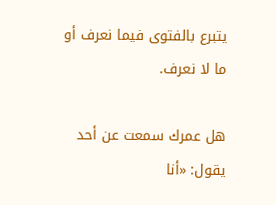يتبرع بالفتوى فيما نعرف أو ما لا نعرف.

هل عمرك سمعت عن أحد يقول: «أنا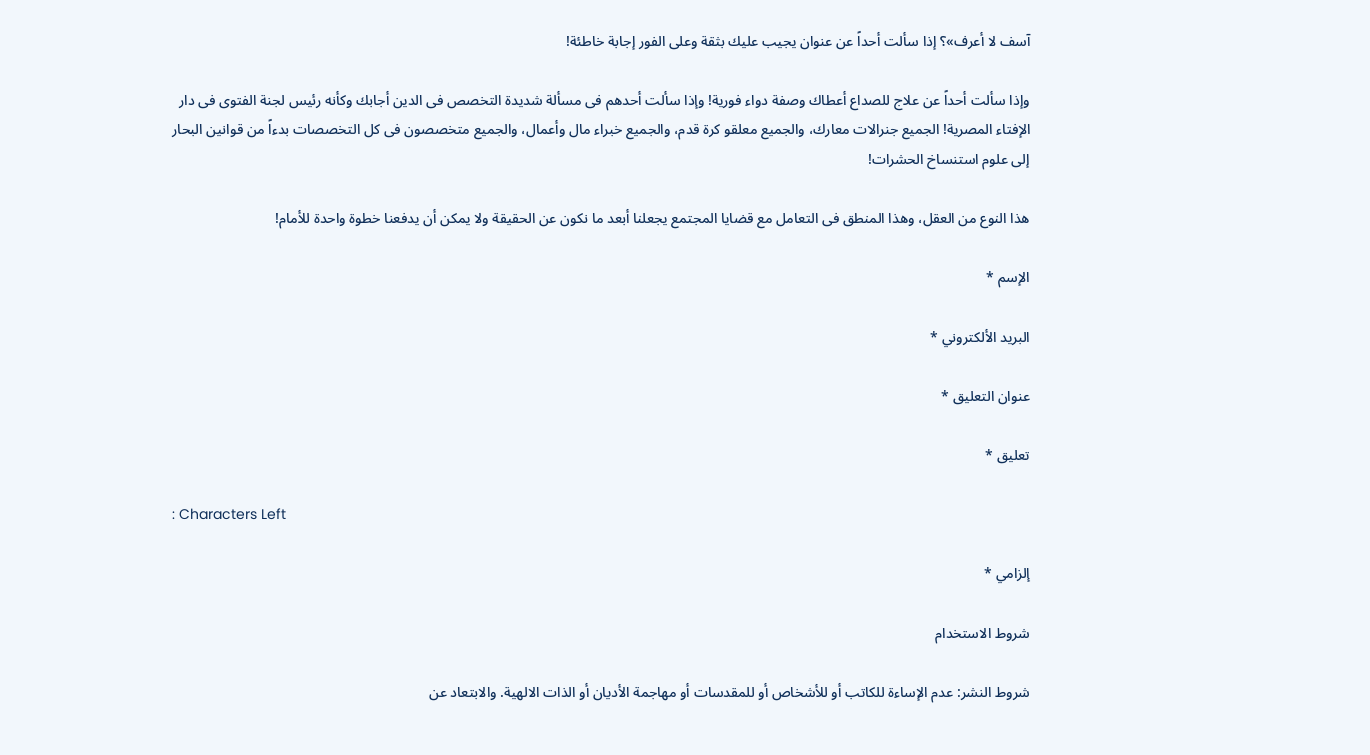آسف لا أعرف»؟ إذا سألت أحداً عن عنوان يجيب عليك بثقة وعلى الفور إجابة خاطئة!

وإذا سألت أحداً عن علاج للصداع أعطاك وصفة دواء فورية! وإذا سألت أحدهم فى مسألة شديدة التخصص فى الدين أجابك وكأنه رئيس لجنة الفتوى فى دار الإفتاء المصرية! الجميع جنرالات معارك، والجميع معلقو كرة قدم، والجميع خبراء مال وأعمال، والجميع متخصصون فى كل التخصصات بدءاً من قوانين البحار إلى علوم استنساخ الحشرات!

هذا النوع من العقل، وهذا المنطق فى التعامل مع قضايا المجتمع يجعلنا أبعد ما نكون عن الحقيقة ولا يمكن أن يدفعنا خطوة واحدة للأمام!

الإسم *

البريد الألكتروني *

عنوان التعليق *

تعليق *

: Characters Left

إلزامي *

شروط الاستخدام

شروط النشر: عدم الإساءة للكاتب أو للأشخاص أو للمقدسات أو مهاجمة الأديان أو الذات الالهية. والابتعاد عن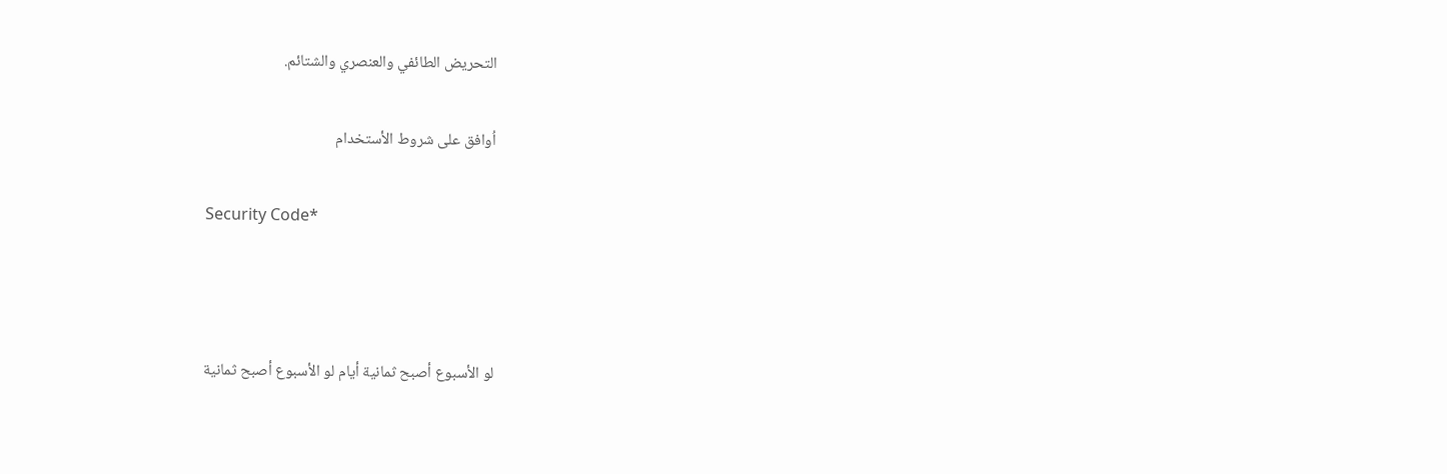التحريض الطائفي والعنصري والشتائم.

اُوافق على شروط الأستخدام

Security Code*



لو الأسبوع أصبح ثمانية أيام لو الأسبوع أصبح ثمانية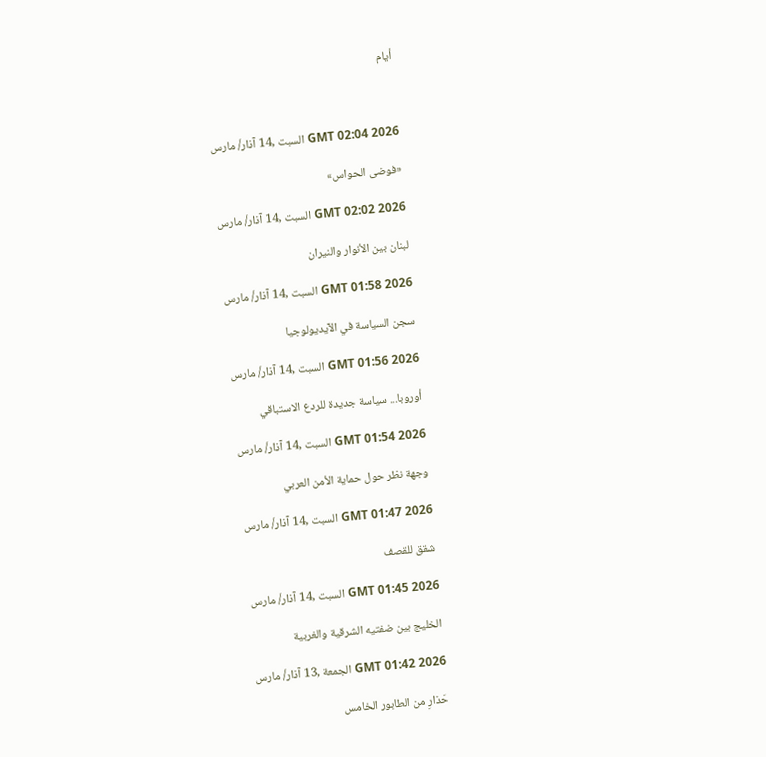أيام



GMT 02:04 2026 السبت ,14 آذار/ مارس

«فوضى الحواس»

GMT 02:02 2026 السبت ,14 آذار/ مارس

لبنان بين الأنوار والنيران

GMT 01:58 2026 السبت ,14 آذار/ مارس

سجن السياسة في الآيديولوجيا

GMT 01:56 2026 السبت ,14 آذار/ مارس

أوروبا... سياسة جديدة للردع الاستباقي

GMT 01:54 2026 السبت ,14 آذار/ مارس

وجهة نظر حول حماية الأمن العربي

GMT 01:47 2026 السبت ,14 آذار/ مارس

شقق للقصف

GMT 01:45 2026 السبت ,14 آذار/ مارس

الخليج بين ضفتيه الشرقية والغربية

GMT 01:42 2026 الجمعة ,13 آذار/ مارس

حَذارِ من الطابور الخامس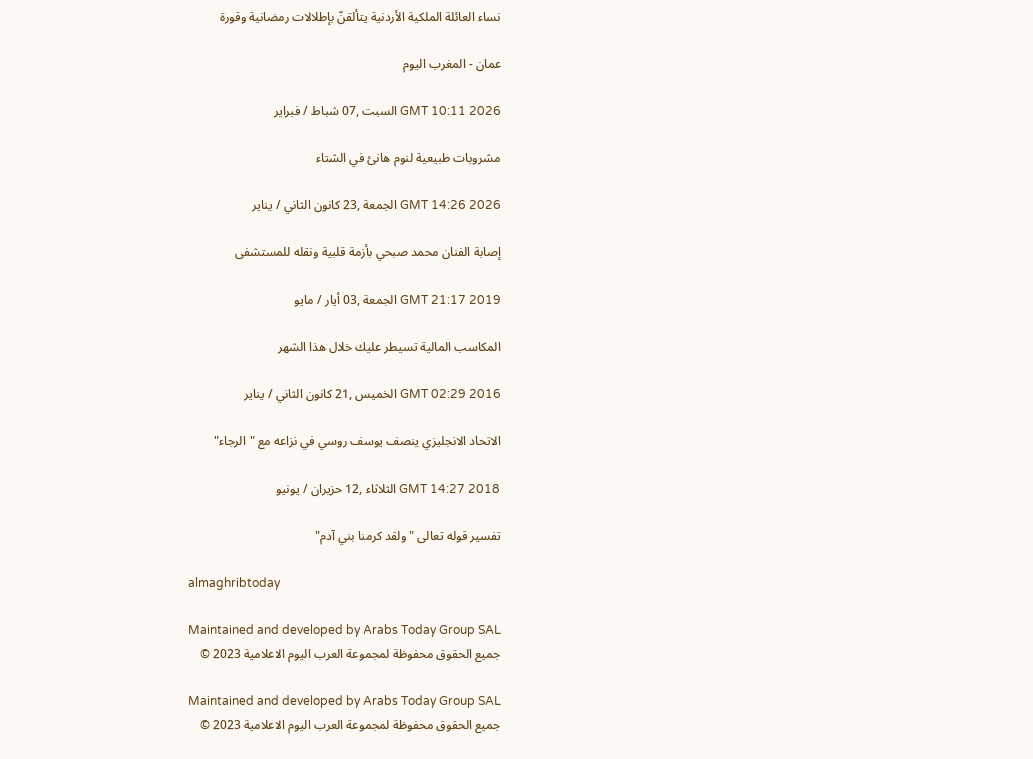نساء العائلة الملكية الأردنية يتألقنّ بإطلالات رمضانية وقورة

عمان - المغرب اليوم

GMT 10:11 2026 السبت ,07 شباط / فبراير

مشروبات طبيعية لنوم هانئ في الشتاء

GMT 14:26 2026 الجمعة ,23 كانون الثاني / يناير

إصابة الفنان محمد صبحي بأزمة قلبية ونقله للمستشفى

GMT 21:17 2019 الجمعة ,03 أيار / مايو

المكاسب المالية تسيطر عليك خلال هذا الشهر

GMT 02:29 2016 الخميس ,21 كانون الثاني / يناير

الاتحاد الانجليزي ينصف يوسف روسي في نزاعه مع "الرجاء"

GMT 14:27 2018 الثلاثاء ,12 حزيران / يونيو

تفسير قوله تعالى "ولقد كرمنا بني آدم"

almaghribtoday

Maintained and developed by Arabs Today Group SAL
جميع الحقوق محفوظة لمجموعة العرب اليوم الاعلامية 2023 ©

Maintained and developed by Arabs Today Group SAL
جميع الحقوق محفوظة لمجموعة العرب اليوم الاعلامية 2023 ©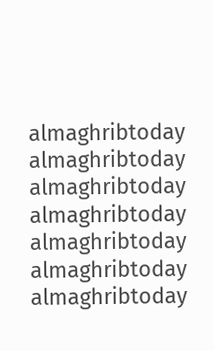almaghribtoday almaghribtoday almaghribtoday almaghribtoday
almaghribtoday almaghribtoday almaghribtoday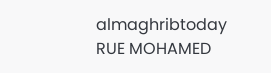almaghribtoday
RUE MOHAMED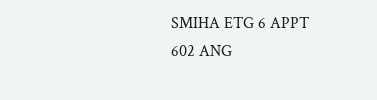SMIHA ETG 6 APPT 602 ANG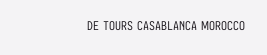DE TOURS CASABLANCA MOROCCO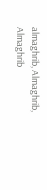almaghrib, Almaghrib, Almaghrib